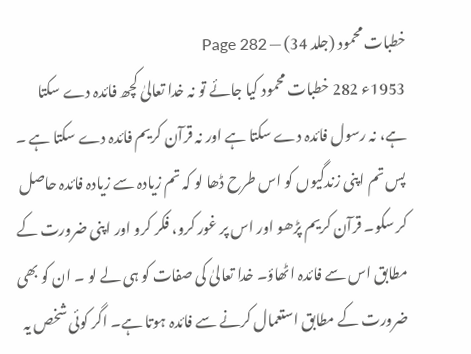خطبات محمود (جلد 34) — Page 282
1953ء 282 خطبات محمود کیا جائے تو نہ خدا تعالیٰ کچھ فائدہ دے سکتا ہے، نہ رسول فائدہ دے سکتا ہے اور نہ قرآن کریم فائدہ دے سکتا ہے ۔ پس تم اپنی زندگیوں کو اس طرح ڈھا لو کہ تم زیادہ سے زیادہ فائدہ حاصل کر سکو۔ قرآن کریم پڑھو اور اس پر غور کرو، فکر کرو اور اپنی ضرورت کے مطابق اس سے فائدہ اٹھاؤ۔ خدا تعالیٰ کی صفات کو ہی لے لو ۔ ان کو بھی ضرورت کے مطابق استعمال کرنے سے فائدہ ہوتا ہے۔ اگر کوئی شخص یہ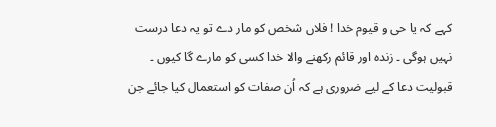کہے کہ یا حی و قیوم خدا ! فلاں شخص کو مار دے تو یہ دعا درست نہیں ہوگی ۔ زندہ اور قائم رکھنے والا خدا کسی کو مارے گا کیوں ۔ قبولیت دعا کے لیے ضروری ہے کہ اُن صفات کو استعمال کیا جائے جن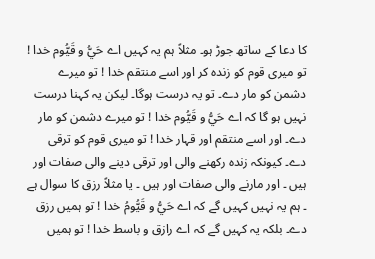کا دعا کے ساتھ جوڑ ہو۔ مثلاً ہم یہ کہیں اے حَيُّ و قَيُّوم خدا ! تو میری قوم کو زندہ کر اور اسے منتقم خدا ! تو میرے دشمن کو مار دے۔ تو یہ درست ہوگا۔ لیکن یہ کہنا درست نہیں ہو گا کہ اے حَيُّ و قَيُّوم خدا ! تو میرے دشمن کو مار دے۔ اور اسے منتقم اور قہار خدا ! تو میری قوم کو ترقی دے۔ کیونکہ زندہ رکھنے والی اور ترقی دینے والی صفات اور ہیں ۔ اور مارنے والی صفات اور ہیں ۔ یا مثلاً رزق کا سوال ہے ۔ ہم یہ نہیں کہیں گے کہ اے حَيُّ و قَيُّومُ خدا ! تو ہمیں رزق دے۔ بلکہ یہ کہیں گے کہ اے رازق و باسط خدا ! تو ہمیں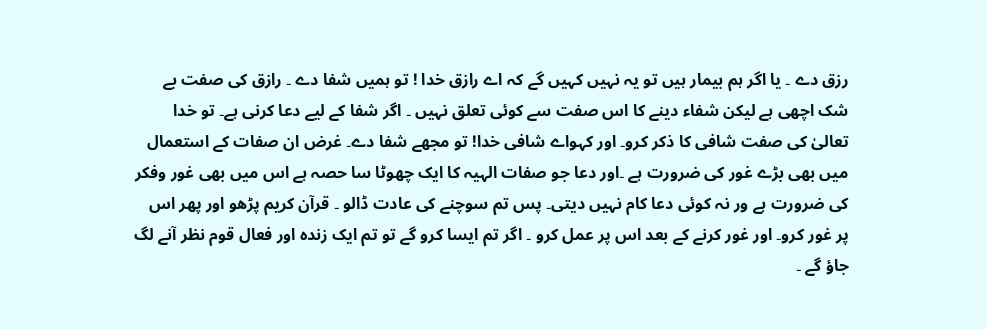رزق دے ۔ یا اگر ہم بیمار ہیں تو یہ نہیں کہیں گے کہ اے رازق خدا ! تو ہمیں شفا دے ۔ رازق کی صفت بے شک اچھی ہے لیکن شفاء دینے کا اس صفت سے کوئی تعلق نہیں ۔ اگر شفا کے لیے دعا کرنی ہے۔ تو خدا تعالیٰ کی صفت شافی کا ذکر کرو۔ اور کہواے شافی خدا! تو مجھے شفا دے۔ غرض ان صفات کے استعمال میں بھی بڑے غور کی ضرورت ہے ۔اور دعا جو صفات الہیہ کا ایک چھوٹا سا حصہ ہے اس میں بھی غور وفکر کی ضرورت ہے ور نہ کوئی دعا کام نہیں دیتی۔ پس تم سوچنے کی عادت ڈالو ۔ قرآن کریم پڑھو اور پھر اس پر غور کرو۔ اور غور کرنے کے بعد اس پر عمل کرو ۔ اگر تم ایسا کرو گے تو تم ایک زندہ اور فعال قوم نظر آنے لگ جاؤ گے ۔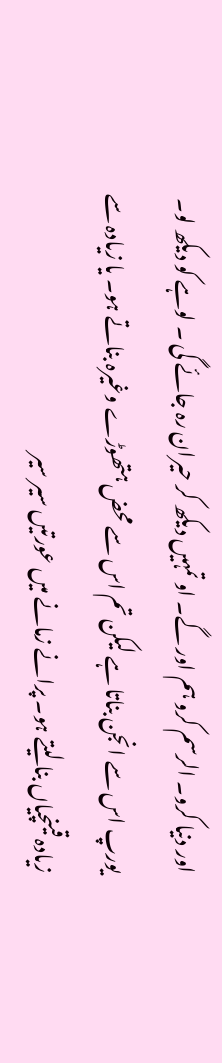اور دنیا کرو۔ الرسم کرو ہم اور گے۔ او تمہیں دیکھ کر حیران رہ جائے گی ۔ لوہے کو دیکھ لو۔ یورپ اس سے انجن بناتا ہے لیکن تم اس سے محض ہتھوڑے وغیرہ بناتے ہو۔ یا زیادہ سے زیادہ قینچیاں بنا لیتے ہو۔ پرانے زمانے میں عورتیں سیر سیر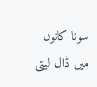سونا کانوں میں ڈال لیتی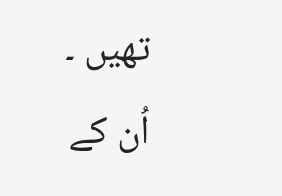تھیں ۔ اُن کے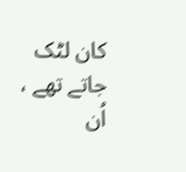کان لٹک جاتے تھے ، اُن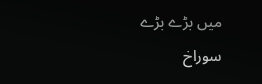میں بڑے بڑے سوراخ